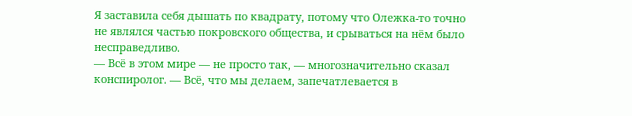Я заставила себя дышать по квадрату, потому что Олежка-то точно не являлся частью покровского общества, и срываться на нём было несправедливо.
— Всё в этом мире — не просто так, — многозначительно сказал конспиролог. — Всё, что мы делаем, запечатлевается в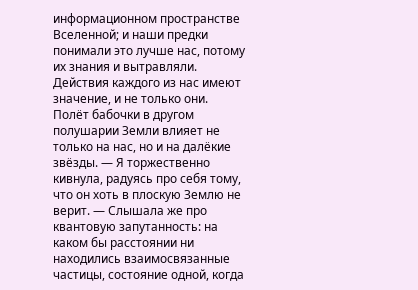информационном пространстве Вселенной; и наши предки понимали это лучше нас, потому их знания и вытравляли. Действия каждого из нас имеют значение, и не только они. Полёт бабочки в другом полушарии Земли влияет не только на нас, но и на далёкие звёзды. — Я торжественно кивнула, радуясь про себя тому, что он хоть в плоскую Землю не верит. — Слышала же про квантовую запутанность: на каком бы расстоянии ни находились взаимосвязанные частицы, состояние одной, когда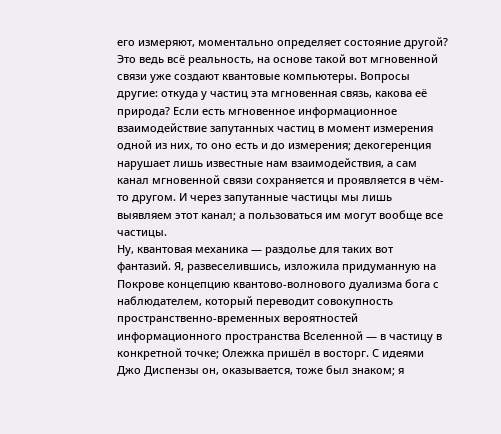его измеряют, моментально определяет состояние другой? Это ведь всё реальность, на основе такой вот мгновенной связи уже создают квантовые компьютеры. Вопросы другие: откуда у частиц эта мгновенная связь, какова её природа? Если есть мгновенное информационное взаимодействие запутанных частиц в момент измерения одной из них, то оно есть и до измерения; декогеренция нарушает лишь известные нам взаимодействия, а сам канал мгновенной связи сохраняется и проявляется в чём-то другом. И через запутанные частицы мы лишь выявляем этот канал; а пользоваться им могут вообще все частицы.
Ну, квантовая механика — раздолье для таких вот фантазий. Я, развеселившись, изложила придуманную на Покрове концепцию квантово-волнового дуализма бога с наблюдателем, который переводит совокупность пространственно-временных вероятностей информационного пространства Вселенной — в частицу в конкретной точке; Олежка пришёл в восторг. С идеями Джо Диспензы он, оказывается, тоже был знаком; я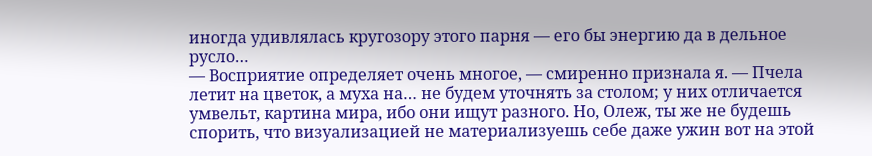иногда удивлялась кругозору этого парня — его бы энергию да в дельное русло…
— Восприятие определяет очень многое, — смиренно признала я. — Пчела летит на цветок, а муха на… не будем уточнять за столом; у них отличается умвельт, картина мира, ибо они ищут разного. Но, Олеж, ты же не будешь спорить, что визуализацией не материализуешь себе даже ужин вот на этой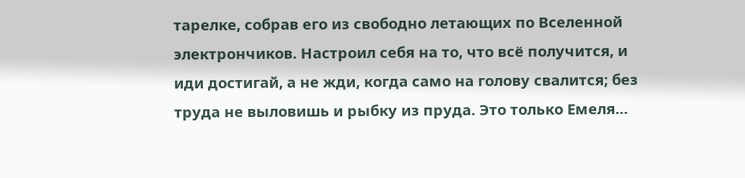тарелке, собрав его из свободно летающих по Вселенной электрончиков. Настроил себя на то, что всё получится, и иди достигай, а не жди, когда само на голову свалится; без труда не выловишь и рыбку из пруда. Это только Емеля…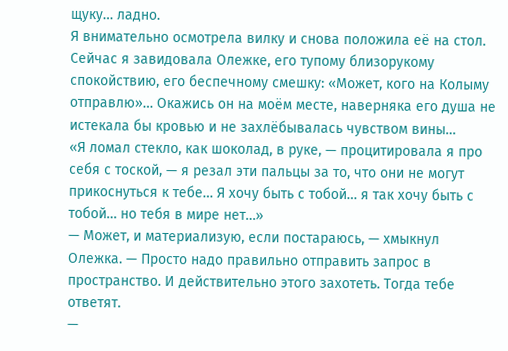щуку… ладно.
Я внимательно осмотрела вилку и снова положила её на стол. Сейчас я завидовала Олежке, его тупому близорукому спокойствию, его беспечному смешку: «Может, кого на Колыму отправлю»… Окажись он на моём месте, наверняка его душа не истекала бы кровью и не захлёбывалась чувством вины…
«Я ломал стекло, как шоколад, в руке, — процитировала я про себя с тоской, — я резал эти пальцы за то, что они не могут прикоснуться к тебе… Я хочу быть с тобой… я так хочу быть с тобой… но тебя в мире нет…»
— Может, и материализую, если постараюсь, — хмыкнул Олежка. — Просто надо правильно отправить запрос в пространство. И действительно этого захотеть. Тогда тебе ответят.
—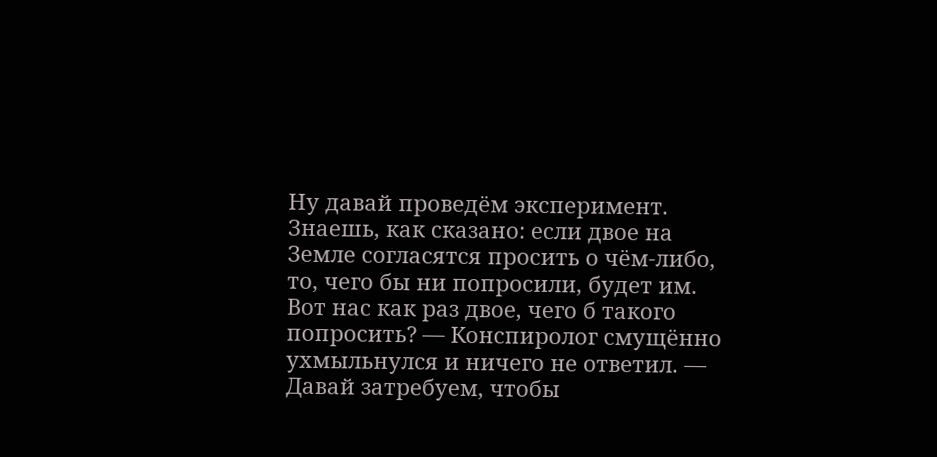Ну давай проведём эксперимент. Знаешь, как сказано: если двое на Земле согласятся просить о чём-либо, то, чего бы ни попросили, будет им. Вот нас как раз двое, чего б такого попросить? — Конспиролог смущённо ухмыльнулся и ничего не ответил. — Давай затребуем, чтобы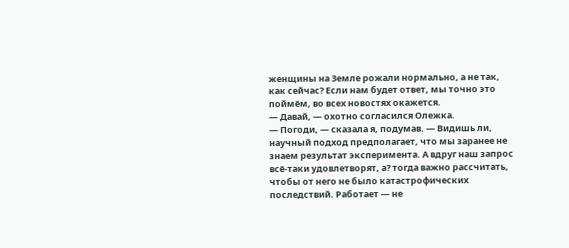женщины на Земле рожали нормально, а не так, как сейчас? Если нам будет ответ, мы точно это поймём, во всех новостях окажется.
— Давай, — охотно согласился Олежка.
— Погоди, — сказала я, подумав. — Видишь ли, научный подход предполагает, что мы заранее не знаем результат эксперимента. А вдруг наш запрос всё-таки удовлетворят, а? тогда важно рассчитать, чтобы от него не было катастрофических последствий. Работает — не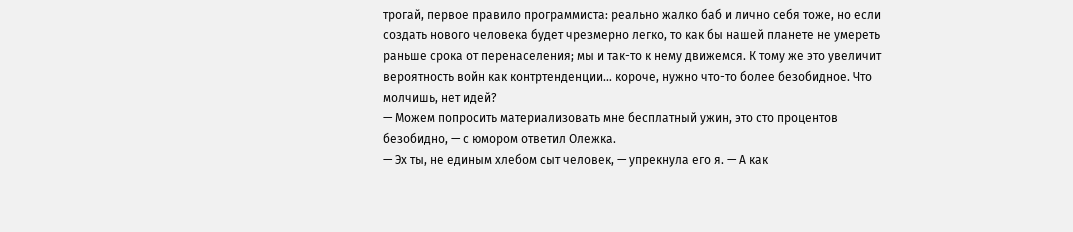трогай, первое правило программиста: реально жалко баб и лично себя тоже, но если создать нового человека будет чрезмерно легко, то как бы нашей планете не умереть раньше срока от перенаселения; мы и так-то к нему движемся. К тому же это увеличит вероятность войн как контртенденции… короче, нужно что-то более безобидное. Что молчишь, нет идей?
— Можем попросить материализовать мне бесплатный ужин, это сто процентов безобидно, — с юмором ответил Олежка.
— Эх ты, не единым хлебом сыт человек, — упрекнула его я. — А как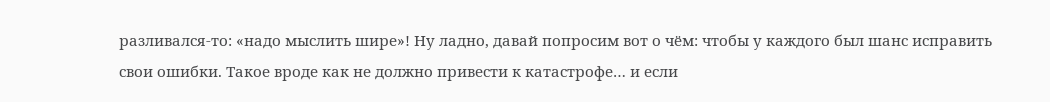разливался-то: «надо мыслить шире»! Ну ладно, давай попросим вот о чём: чтобы у каждого был шанс исправить свои ошибки. Такое вроде как не должно привести к катастрофе… и если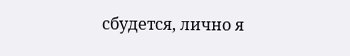сбудется, лично я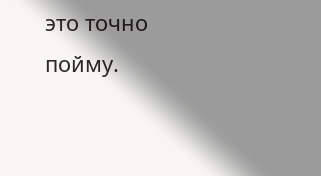это точно пойму.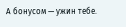А бонусом — ужин тебе.